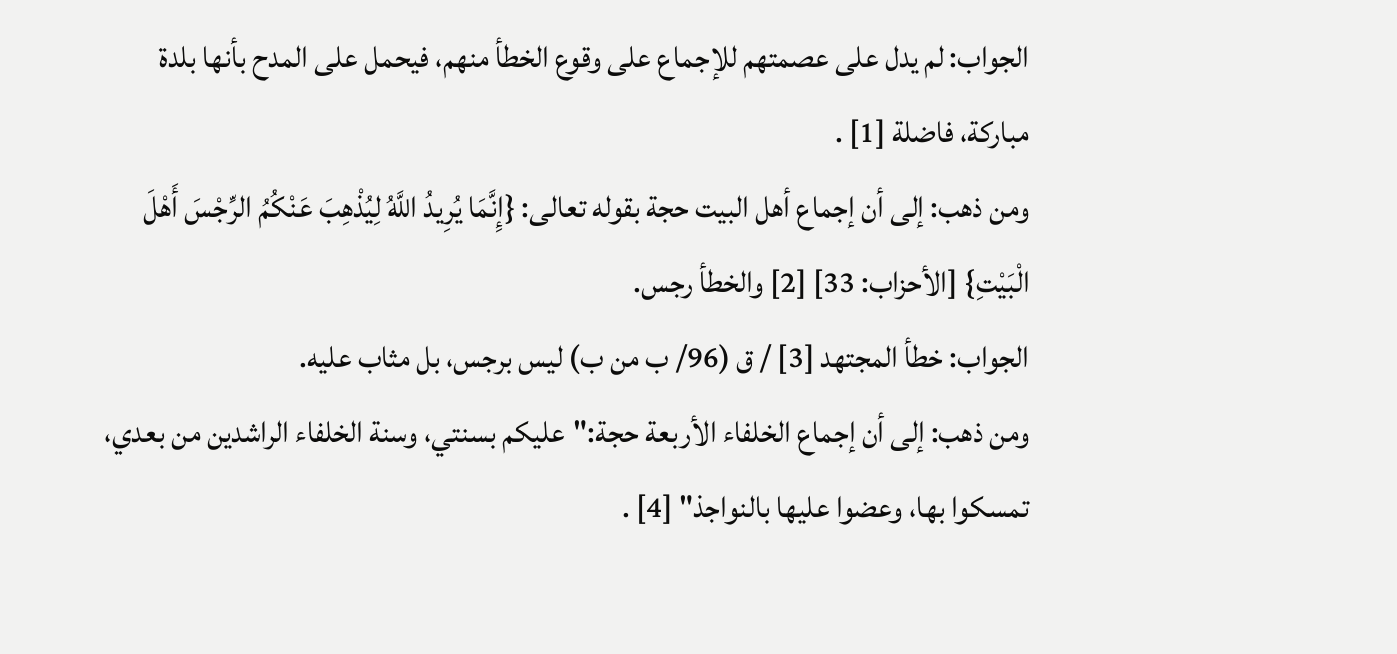الجواب: لم يدل على عصمتهم للإجماع على وقوع الخطأ منهم، فيحمل على المدح بأنها بلدة مباركة، فاضلة [1] .
ومن ذهب: إلى أن إجماع أهل البيت حجة بقوله تعالى: {إِنَّمَا يُرِيدُ اللَّهُ لِيُذْهِبَ عَنْكُمُ الرِّجْسَ أَهْلَ الْبَيْتِ} [الأحزاب: 33] [2] والخطأ رجس.
الجواب: خطأ المجتهد [3] / ق (96/ ب من ب) ليس برجس، بل مثاب عليه.
ومن ذهب: إلى أن إجماع الخلفاء الأربعة حجة:"عليكم بسنتي، وسنة الخلفاء الراشدين من بعدي، تمسكوا بها، وعضوا عليها بالنواجذ" [4] .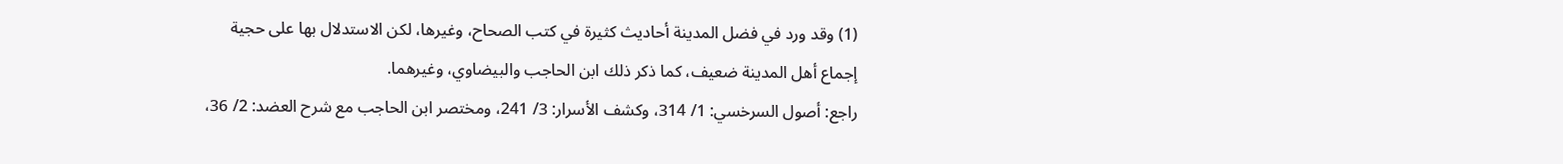(1) وقد ورد في فضل المدينة أحاديث كثيرة في كتب الصحاح، وغيرها، لكن الاستدلال بها على حجية إجماع أهل المدينة ضعيف، كما ذكر ذلك ابن الحاجب والبيضاوي، وغيرهما.
راجع: أصول السرخسي: 1/ 314، وكشف الأسرار: 3/ 241، ومختصر ابن الحاجب مع شرح العضد: 2/ 36،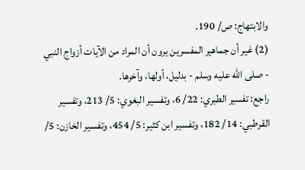والابتهاج: ص/ 190.
(2) غير أن جماهير المفسرين يرون أن المراد من الآيات أزواج النبي - صلى الله عليه وسلم - بدليل، أولها، وآخرها.
راجع: تفسير الطبري: 22/ 6، وتفسير البغوي: 5/ 213، وتفسير القرطبي: 14/ 182، وتفسير ابن كثير: 5/ 454، وتفسير الخازن: 5/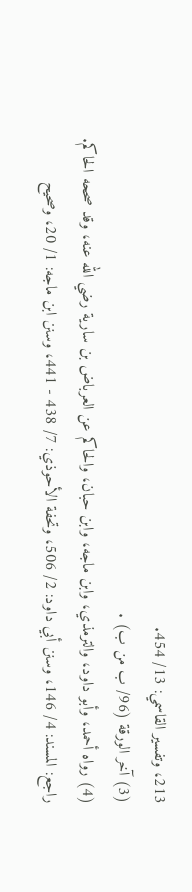213، وتفسير القاسمي: 13/ 454.
(3) آخر الورقة (96/ ب من ب) .
(4) رواه أحمد، وأبو داود، والترمذي، وابن ماجه، وابن حبان، والحاكم عن العرباض بن سارية رضي الله عنه، وقد صححه الحاكم.
راجع: المسند: 4/ 146، وسنن أبي داود: 2/ 506، وتحفة الأحوذي: 7/ 438 - 441، وسنن ابن ماجه: 1/ 20، وصحيح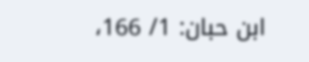ابن حبان: 1/ 166،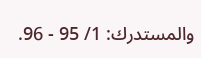والمستدرك: 1/ 95 - 96.